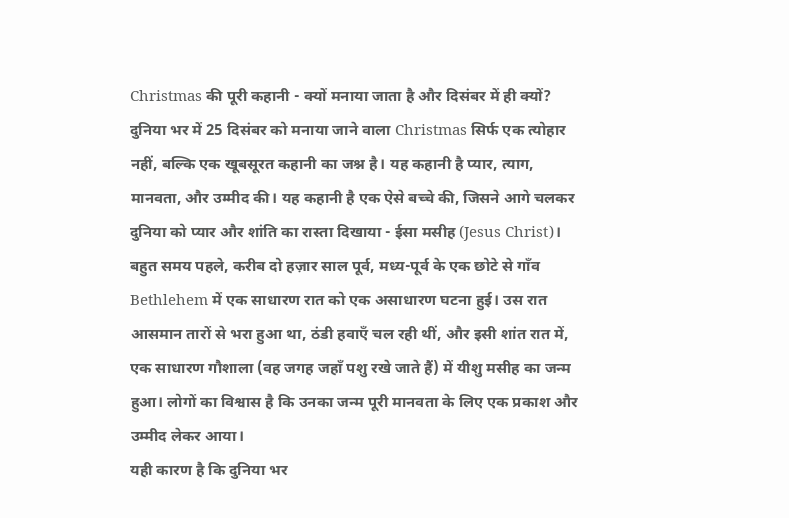Christmas की पूरी कहानी - क्यों मनाया जाता है और दिसंबर में ही क्यों?
दुनिया भर में 25 दिसंबर को मनाया जाने वाला Christmas सिर्फ एक त्योहार नहीं, बल्कि एक खूबसूरत कहानी का जश्न है। यह कहानी है प्यार, त्याग, मानवता, और उम्मीद की। यह कहानी है एक ऐसे बच्चे की, जिसने आगे चलकर दुनिया को प्यार और शांति का रास्ता दिखाया - ईसा मसीह (Jesus Christ)।
बहुत समय पहले, करीब दो हज़ार साल पूर्व, मध्य-पूर्व के एक छोटे से गाँव Bethlehem में एक साधारण रात को एक असाधारण घटना हुई। उस रात आसमान तारों से भरा हुआ था, ठंडी हवाएँ चल रही थीं, और इसी शांत रात में, एक साधारण गौशाला (वह जगह जहाँ पशु रखे जाते हैं) में यीशु मसीह का जन्म हुआ। लोगों का विश्वास है कि उनका जन्म पूरी मानवता के लिए एक प्रकाश और उम्मीद लेकर आया।
यही कारण है कि दुनिया भर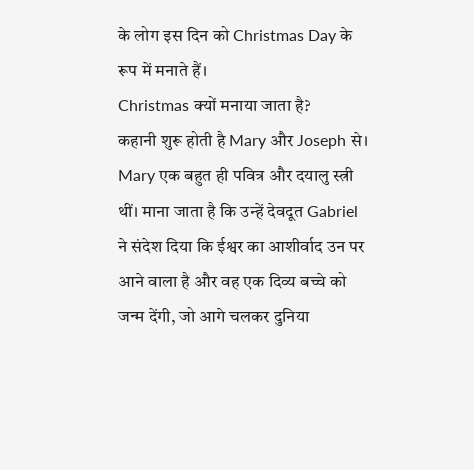के लोग इस दिन को Christmas Day के रूप में मनाते हैं।
Christmas क्यों मनाया जाता है?
कहानी शुरू होती है Mary और Joseph से। Mary एक बहुत ही पवित्र और दयालु स्त्री थीं। माना जाता है कि उन्हें देवदूत Gabriel ने संदेश दिया कि ईश्वर का आशीर्वाद उन पर आने वाला है और वह एक दिव्य बच्चे को जन्म देंगी, जो आगे चलकर दुनिया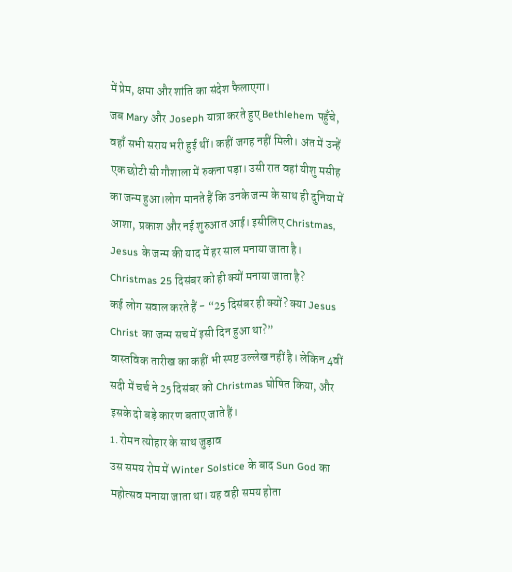में प्रेम, क्षमा और शांति का संदेश फैलाएगा।
जब Mary और Joseph यात्रा करते हुए Bethlehem पहुँचे, वहाँ सभी सराय भरी हुई थीं। कहीं जगह नहीं मिली। अंत में उन्हें एक छोटी सी गौशाला में रुकना पड़ा। उसी रात वहां यीशु मसीह का जन्म हुआ।लोग मानते हैं कि उनके जन्म के साथ ही दुनिया में आशा, प्रकाश और नई शुरुआत आई। इसीलिए Christmas, Jesus के जन्म की याद में हर साल मनाया जाता है।
Christmas 25 दिसंबर को ही क्यों मनाया जाता है?
कई लोग सवाल करते हैं - “25 दिसंबर ही क्यों? क्या Jesus Christ का जन्म सच में इसी दिन हुआ था?”
वास्तविक तारीख का कहीं भी स्पष्ट उल्लेख नहीं है। लेकिन 4वीं सदी में चर्च ने 25 दिसंबर को Christmas घोषित किया, और इसके दो बड़े कारण बताए जाते हैं।
1. रोमन त्योहार के साथ जुड़ाव
उस समय रोम में Winter Solstice के बाद Sun God का महोत्सव मनाया जाता था। यह वही समय होता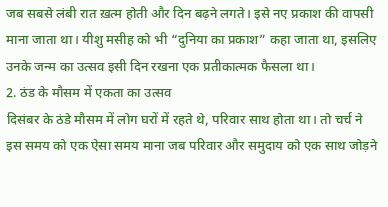जब सबसे लंबी रात ख़त्म होती और दिन बढ़ने लगते। इसे नए प्रकाश की वापसी माना जाता था। यीशु मसीह को भी “दुनिया का प्रकाश” कहा जाता था, इसलिए उनके जन्म का उत्सव इसी दिन रखना एक प्रतीकात्मक फैसला था।
2. ठंड के मौसम में एकता का उत्सव
दिसंबर के ठंडे मौसम में लोग घरों में रहते थे, परिवार साथ होता था। तो चर्च ने इस समय को एक ऐसा समय माना जब परिवार और समुदाय को एक साथ जोड़ने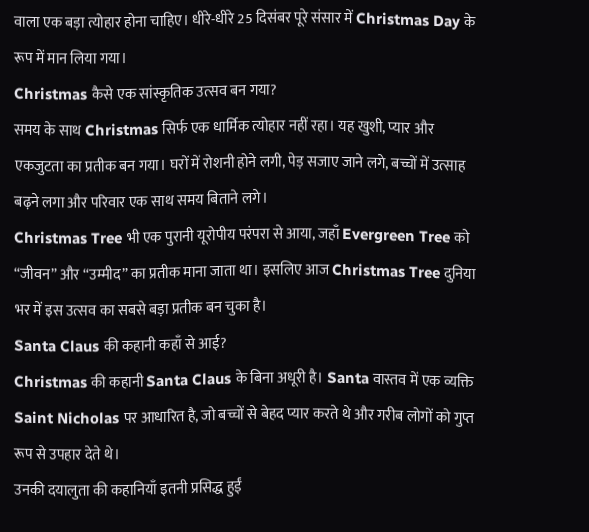वाला एक बड़ा त्योहार होना चाहिए। धीरे-धीरे 25 दिसंबर पूरे संसार में Christmas Day के रूप में मान लिया गया।
Christmas कैसे एक सांस्कृतिक उत्सव बन गया?
समय के साथ Christmas सिर्फ एक धार्मिक त्योहार नहीं रहा। यह खुशी, प्यार और एकजुटता का प्रतीक बन गया। घरों में रोशनी होने लगी, पेड़ सजाए जाने लगे, बच्चों में उत्साह बढ़ने लगा और परिवार एक साथ समय बिताने लगे।
Christmas Tree भी एक पुरानी यूरोपीय परंपरा से आया, जहाँ Evergreen Tree को “जीवन” और “उम्मीद” का प्रतीक माना जाता था। इसलिए आज Christmas Tree दुनिया भर में इस उत्सव का सबसे बड़ा प्रतीक बन चुका है।
Santa Claus की कहानी कहाँ से आई?
Christmas की कहानी Santa Claus के बिना अधूरी है। Santa वास्तव में एक व्यक्ति Saint Nicholas पर आधारित है, जो बच्चों से बेहद प्यार करते थे और गरीब लोगों को गुप्त रूप से उपहार देते थे।
उनकी दयालुता की कहानियाँ इतनी प्रसिद्ध हुईं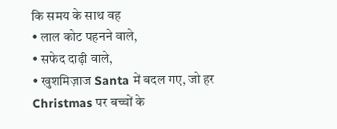कि समय के साथ वह
• लाल कोट पहनने वाले,
• सफेद दाढ़ी वाले,
• खुशमिज़ाज Santa में बदल गए, जो हर Christmas पर बच्चों के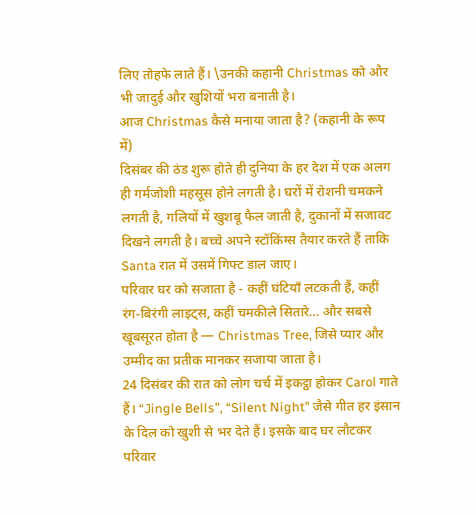लिए तोहफे लाते हैं। \उनकी कहानी Christmas को और भी जादुई और खुशियों भरा बनाती है।
आज Christmas कैसे मनाया जाता है? (कहानी के रूप में)
दिसंबर की ठंड शुरू होते ही दुनिया के हर देश में एक अलग ही गर्मजोशी महसूस होने लगती है। घरों में रोशनी चमकने लगती है, गलियों में खुशबू फैल जाती है, दुकानों में सजावट दिखने लगती है। बच्चे अपने स्टॉकिंग्स तैयार करते हैं ताकि Santa रात में उसमें गिफ्ट डाल जाए।
परिवार घर को सजाता है - कहीं घंटियाँ लटकती हैं, कहीं रंग-बिरंगी लाइट्स, कहीं चमकीले सितारे… और सबसे खूबसूरत होता है — Christmas Tree, जिसे प्यार और उम्मीद का प्रतीक मानकर सजाया जाता है।
24 दिसंबर की रात को लोग चर्च में इकट्ठा होकर Carol गाते हैं। “Jingle Bells”, “Silent Night” जैसे गीत हर इंसान के दिल को खुशी से भर देते हैं। इसके बाद घर लौटकर परिवार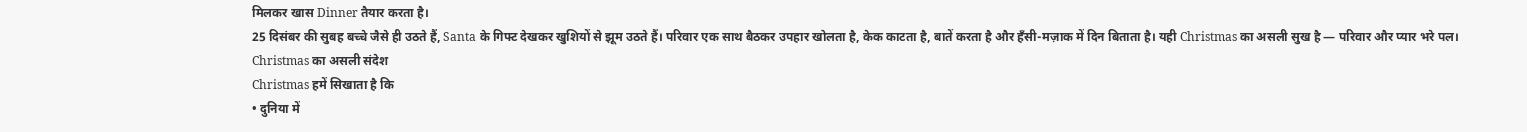मिलकर खास Dinner तैयार करता है।
25 दिसंबर की सुबह बच्चे जैसे ही उठते हैं, Santa के गिफ्ट देखकर खुशियों से झूम उठते हैं। परिवार एक साथ बैठकर उपहार खोलता है, केक काटता है, बातें करता है और हँसी-मज़ाक में दिन बिताता है। यही Christmas का असली सुख है — परिवार और प्यार भरे पल।
Christmas का असली संदेश
Christmas हमें सिखाता है कि
• दुनिया में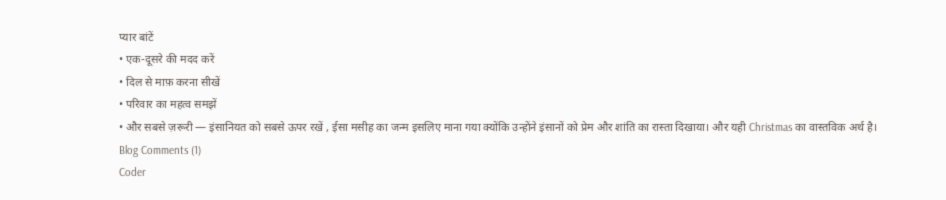प्यार बांटें
• एक-दूसरे की मदद करें
• दिल से माफ़ करना सीखें
• परिवार का महत्व समझें
• और सबसे ज़रूरी — इंसानियत को सबसे ऊपर रखें , ईसा मसीह का जन्म इसलिए माना गया क्योंकि उन्होंने इंसानों को प्रेम और शांति का रास्ता दिखाया। और यही Christmas का वास्तविक अर्थ है।
Blog Comments (1)
Coder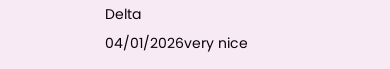Delta
04/01/2026very nice